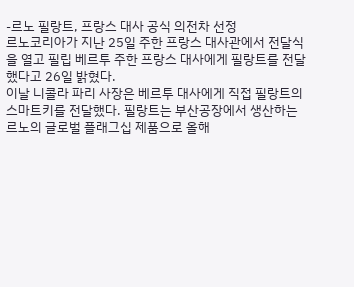-르노 필랑트, 프랑스 대사 공식 의전차 선정
르노코리아가 지난 25일 주한 프랑스 대사관에서 전달식을 열고 필립 베르투 주한 프랑스 대사에게 필랑트를 전달했다고 26일 밝혔다.
이날 니콜라 파리 사장은 베르투 대사에게 직접 필랑트의 스마트키를 전달했다. 필랑트는 부산공장에서 생산하는 르노의 글로벌 플래그십 제품으로 올해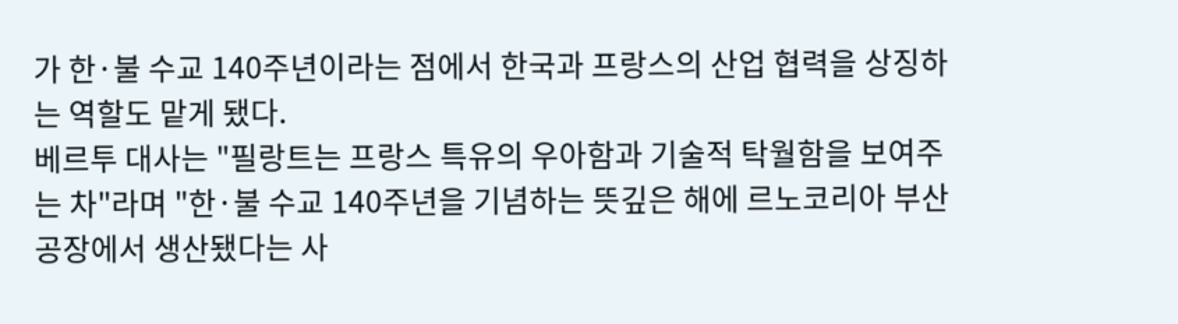가 한·불 수교 140주년이라는 점에서 한국과 프랑스의 산업 협력을 상징하는 역할도 맡게 됐다.
베르투 대사는 "필랑트는 프랑스 특유의 우아함과 기술적 탁월함을 보여주는 차"라며 "한·불 수교 140주년을 기념하는 뜻깊은 해에 르노코리아 부산공장에서 생산됐다는 사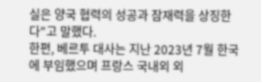실은 양국 협력의 성공과 잠재력을 상징한다"고 말했다.
한편, 베르투 대사는 지난 2023년 7월 한국에 부임했으며 프랑스 국내외 외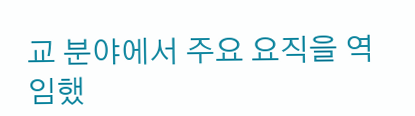교 분야에서 주요 요직을 역임했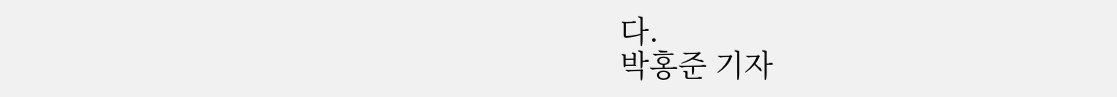다.
박홍준 기자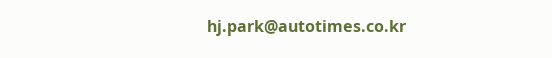hj.park@autotimes.co.kr